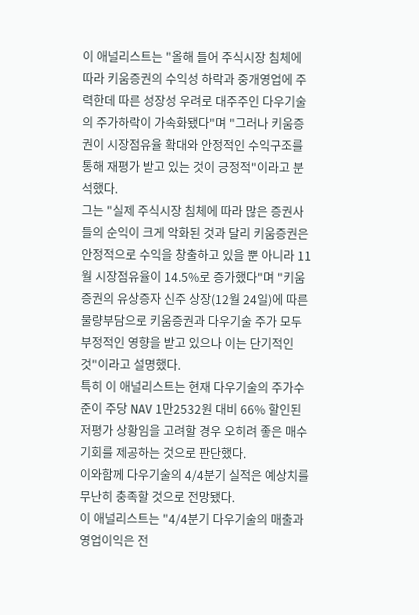이 애널리스트는 "올해 들어 주식시장 침체에 따라 키움증권의 수익성 하락과 중개영업에 주력한데 따른 성장성 우려로 대주주인 다우기술의 주가하락이 가속화됐다"며 "그러나 키움증권이 시장점유율 확대와 안정적인 수익구조를 통해 재평가 받고 있는 것이 긍정적"이라고 분석했다.
그는 "실제 주식시장 침체에 따라 많은 증권사들의 순익이 크게 악화된 것과 달리 키움증권은 안정적으로 수익을 창출하고 있을 뿐 아니라 11월 시장점유율이 14.5%로 증가했다"며 "키움증권의 유상증자 신주 상장(12월 24일)에 따른 물량부담으로 키움증권과 다우기술 주가 모두 부정적인 영향을 받고 있으나 이는 단기적인 것"이라고 설명했다.
특히 이 애널리스트는 현재 다우기술의 주가수준이 주당 NAV 1만2532원 대비 66% 할인된 저평가 상황임을 고려할 경우 오히려 좋은 매수기회를 제공하는 것으로 판단했다.
이와함께 다우기술의 4/4분기 실적은 예상치를 무난히 충족할 것으로 전망됐다.
이 애널리스트는 "4/4분기 다우기술의 매출과 영업이익은 전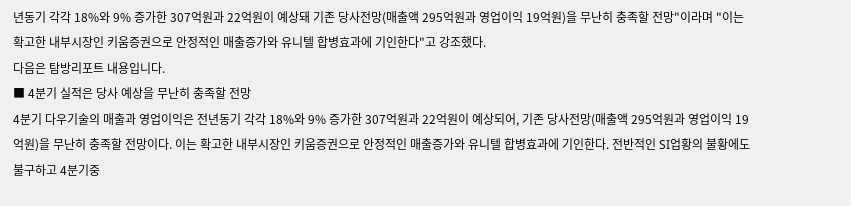년동기 각각 18%와 9% 증가한 307억원과 22억원이 예상돼 기존 당사전망(매출액 295억원과 영업이익 19억원)을 무난히 충족할 전망"이라며 "이는 확고한 내부시장인 키움증권으로 안정적인 매출증가와 유니텔 합병효과에 기인한다"고 강조했다.
다음은 탐방리포트 내용입니다.
■ 4분기 실적은 당사 예상을 무난히 충족할 전망
4분기 다우기술의 매출과 영업이익은 전년동기 각각 18%와 9% 증가한 307억원과 22억원이 예상되어, 기존 당사전망(매출액 295억원과 영업이익 19억원)을 무난히 충족할 전망이다. 이는 확고한 내부시장인 키움증권으로 안정적인 매출증가와 유니텔 합병효과에 기인한다. 전반적인 SI업황의 불황에도 불구하고 4분기중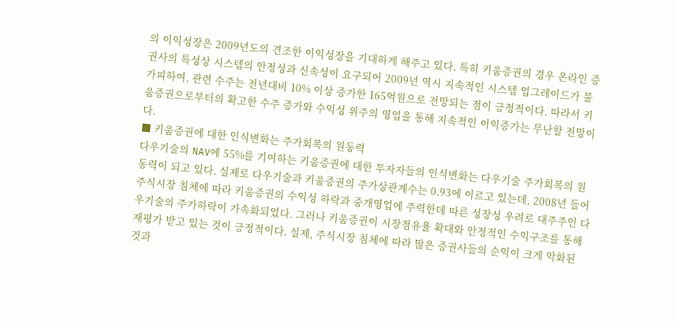의 이익성장은 2009년도의 견조한 이익성장을 기대하게 해주고 있다. 특히 키움증권의 경우 온라인 증권사의 특성상 시스템의 안정성과 신속성이 요구되어 2009년 역시 지속적인 시스템 업그레이드가 불가피하여, 관련 수주는 전년대비 10% 이상 증가한 165억원으로 전망되는 점이 긍정적이다. 따라서 키움증권으로부터의 확고한 수주 증가와 수익성 위주의 영업을 통해 지속적인 이익증가는 무난할 전망이다.
■ 키움증권에 대한 인식변화는 주가회복의 원동력
다우기술의 NAV에 55%를 기여하는 키움증권에 대한 투자자들의 인식변화는 다우기술 주가회복의 원동력이 되고 있다. 실제로 다우기술과 키움증권의 주가상관계수는 0.93에 이르고 있는데, 2008년 들어 주식시장 침체에 따라 키움증권의 수익성 하락과 중개영업에 주력한데 따른 성장성 우려로 대주주인 다우기술의 주가하락이 가속화되었다. 그러나 키움증권이 시장점유율 확대와 안정적인 수익구조를 통해 재평가 받고 있는 것이 긍정적이다. 실제, 주식시장 침체에 따라 많은 증권사들의 순익이 크게 악화된 것과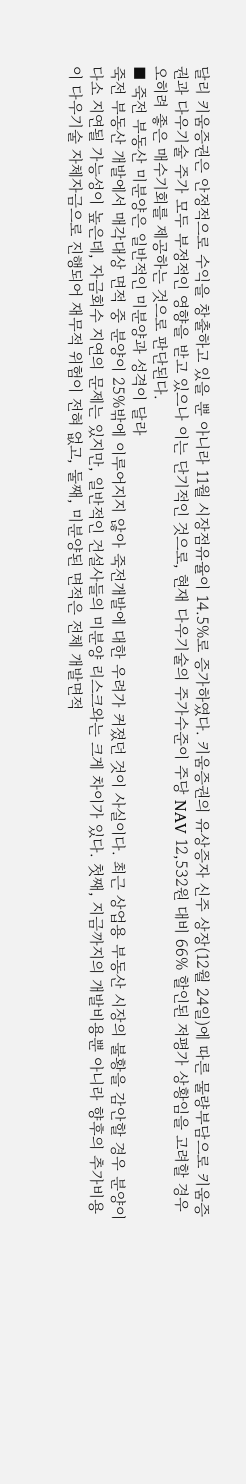달리 키움증권은 안정적으로 수익을 창출하고 있을 뿐 아니라 11월 시장점유율이 14.5%로 증가하였다. 키움증권의 유상증자 신주 상장(12월 24일)에 따른 물량부담으로 키움증권과 다우기술 주가 모두 부정적인 영향을 받고 있으나 이는 단기적인 것으로, 현재 다우기술의 주가수준이 주당 NAV 12,532원 대비 66% 할인된 저평가 상황임을 고려할 경우 오히려 좋은 매수기회를 제공하는 것으로 판단된다.
■ 죽전 부동산 미분양은 일반적인 미분양과 성격이 달라
죽전 부동산 개발에서 매각대상 면적 중 분양이 25%밖에 이루어지지 않아 죽전개발에 대한 우려가 커졌던 것이 사실이다. 최근 상업용 부동산 시장의 불황을 감안할 경우 분양이 다소 지연될 가능성이 높은데, 자금회수 지연의 문제는 있지만, 일반적인 건설사들의 미분양 리스크와는 크게 차이가 있다. 첫째, 지금까지의 개발비용뿐 아니라 향후의 추가비용이 다우기술 자체자금으로 진행되어 재무적 위험이 전혀 없고, 둘째, 미분양된 면적은 전체 개발면적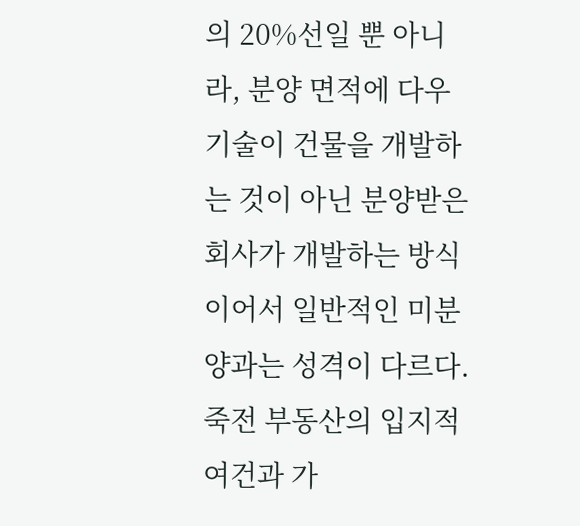의 20%선일 뿐 아니라, 분양 면적에 다우기술이 건물을 개발하는 것이 아닌 분양받은 회사가 개발하는 방식이어서 일반적인 미분양과는 성격이 다르다. 죽전 부동산의 입지적 여건과 가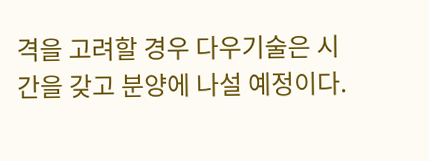격을 고려할 경우 다우기술은 시간을 갖고 분양에 나설 예정이다.